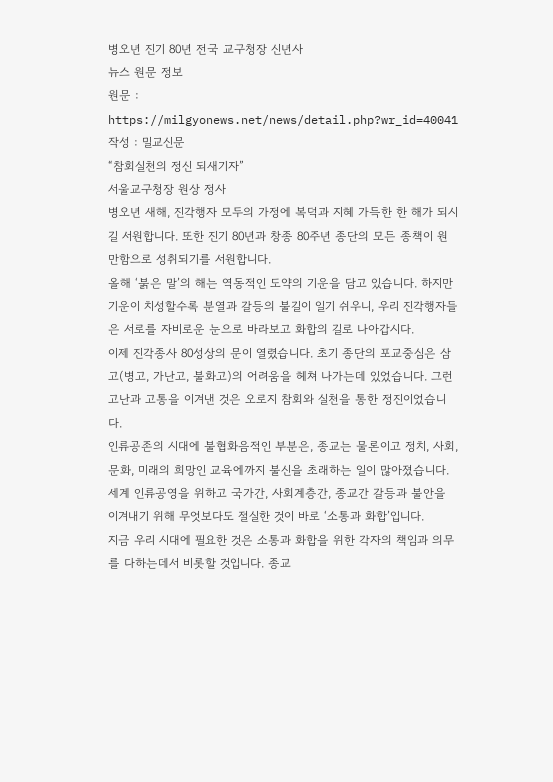병오년 진기 80년 전국 교구청장 신년사
뉴스 원문 정보
원문 : https://milgyonews.net/news/detail.php?wr_id=40041작성 : 밀교신문
“참회실천의 정신 되새기자”
서울교구청장 원상 정사
병오년 새해, 진각행자 모두의 가정에 복덕과 지혜 가득한 한 해가 되시길 서원합니다. 또한 진기 80년과 창종 80주년 종단의 모든 종책이 원만함으로 성취되기를 서원합니다.
올해 ‘붉은 말’의 해는 역동적인 도약의 기운을 담고 있습니다. 하지만 기운이 치성할수록 분열과 갈등의 불길이 일기 쉬우니, 우리 진각행자들은 서로를 자비로운 눈으로 바라보고 화합의 길로 나아갑시다.
이제 진각종사 80성상의 문이 열렸습니다. 초기 종단의 포교중심은 삼고(병고, 가난고, 불화고)의 어려움을 헤쳐 나가는데 있었습니다. 그런 고난과 고통을 이겨낸 것은 오로지 참회와 실천을 통한 정진이었습니다.
인류공존의 시대에 불협화음적인 부분은, 종교는 물론이고 정치, 사회, 문화, 미래의 희망인 교육에까지 불신을 초래하는 일이 많아졌습니다. 세계 인류공영을 위하고 국가간, 사회계층간, 종교간 갈등과 불안을 이겨내기 위해 무엇보다도 절실한 것이 바로 ‘소통과 화합’입니다.
지금 우리 시대에 필요한 것은 소통과 화합을 위한 각자의 책임과 의무를 다하는데서 비롯할 것입니다. 종교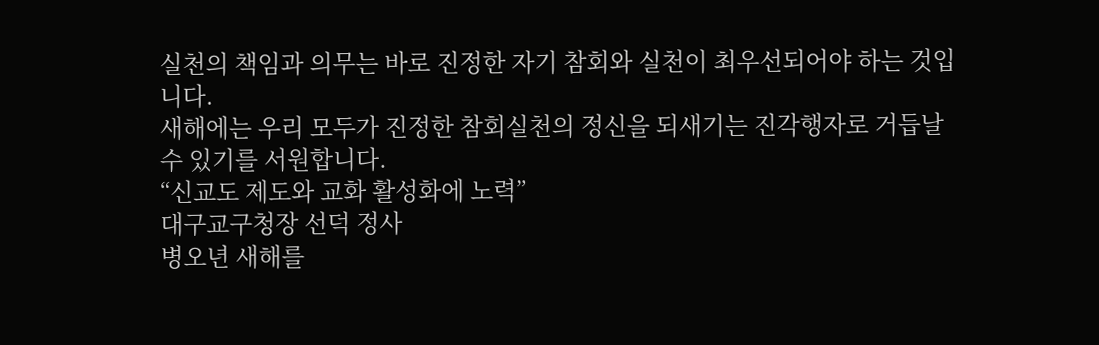실천의 책임과 의무는 바로 진정한 자기 참회와 실천이 최우선되어야 하는 것입니다.
새해에는 우리 모두가 진정한 참회실천의 정신을 되새기는 진각행자로 거듭날 수 있기를 서원합니다.
“신교도 제도와 교화 활성화에 노력”
대구교구청장 선덕 정사
병오년 새해를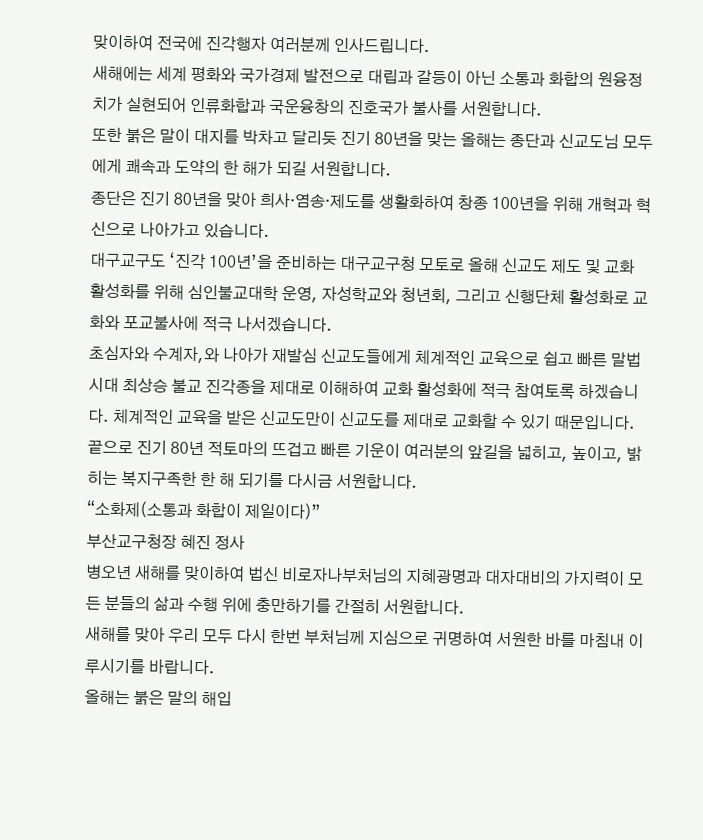맞이하여 전국에 진각행자 여러분께 인사드립니다.
새해에는 세계 평화와 국가경제 발전으로 대립과 갈등이 아닌 소통과 화합의 원융정치가 실현되어 인류화합과 국운융창의 진호국가 불사를 서원합니다.
또한 붉은 말이 대지를 박차고 달리듯 진기 80년을 맞는 올해는 종단과 신교도님 모두에게 쾌속과 도약의 한 해가 되길 서원합니다.
종단은 진기 80년을 맞아 희사·염송·제도를 생활화하여 창종 100년을 위해 개혁과 혁신으로 나아가고 있습니다.
대구교구도 ‘진각 100년’을 준비하는 대구교구청 모토로 올해 신교도 제도 및 교화 활성화를 위해 심인불교대학 운영, 자성학교와 청년회, 그리고 신행단체 활성화로 교화와 포교불사에 적극 나서겠습니다.
초심자와 수계자,와 나아가 재발심 신교도들에게 체계적인 교육으로 쉽고 빠른 말법시대 최상승 불교 진각종을 제대로 이해하여 교화 활성화에 적극 참여토록 하겠습니다. 체계적인 교육을 받은 신교도만이 신교도를 제대로 교화할 수 있기 때문입니다.
끝으로 진기 80년 적토마의 뜨겁고 빠른 기운이 여러분의 앞길을 넓히고, 높이고, 밝히는 복지구족한 한 해 되기를 다시금 서원합니다.
“소화제(소통과 화합이 제일이다)”
부산교구청장 혜진 정사
병오년 새해를 맞이하여 법신 비로자나부처님의 지혜광명과 대자대비의 가지력이 모든 분들의 삶과 수행 위에 충만하기를 간절히 서원합니다.
새해를 맞아 우리 모두 다시 한번 부처님께 지심으로 귀명하여 서원한 바를 마침내 이루시기를 바랍니다.
올해는 붉은 말의 해입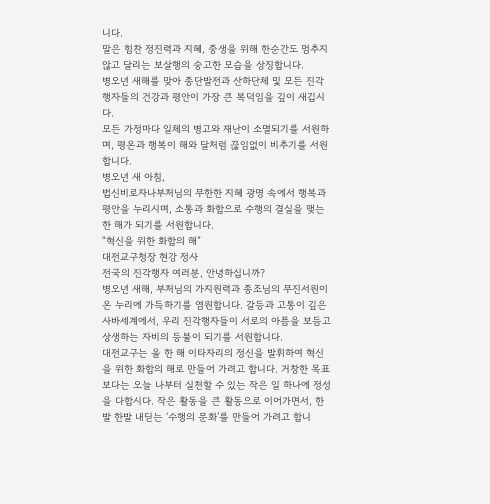니다.
말은 힘찬 정진력과 지혜, 중생을 위해 한순간도 멈추지 않고 달리는 보살행의 숭고한 모습을 상징합니다.
병오년 새해를 맞아 종단발전과 산하단체 및 모든 진각행자들의 건강과 평안이 가장 큰 복덕임을 깊이 새깁시다.
모든 가정마다 일체의 병고와 재난이 소멸되기를 서원하며, 평온과 행복이 해와 달처럼 끊임없이 비추기를 서원합니다.
병오년 새 아침,
법신비로자나부처님의 무한한 지혜 광명 속에서 행복과 평안을 누리시며, 소통과 화합으로 수행의 결실을 맺는 한 해가 되기를 서원합니다.
“혁신을 위한 화합의 해”
대전교구청장 현강 정사
전국의 진각행자 여러분, 안녕하십니까?
병오년 새해, 부처님의 가지원력과 종조님의 무진서원이 온 누리에 가득하기를 염원합니다. 갈등과 고통이 깊은 사바세계에서, 우리 진각행자들이 서로의 아픔을 보듬고 상생하는 자비의 등불이 되기를 서원합니다.
대전교구는 올 한 해 이타자리의 정신을 발휘하여 혁신을 위한 화합의 해로 만들어 가려고 합니다. 거창한 목표보다는 오늘 나부터 실천할 수 있는 작은 일 하나에 정성을 다합시다. 작은 활동을 큰 활동으로 이어가면서, 한발 한발 내딛는 ‘수행의 문화’를 만들어 가려고 합니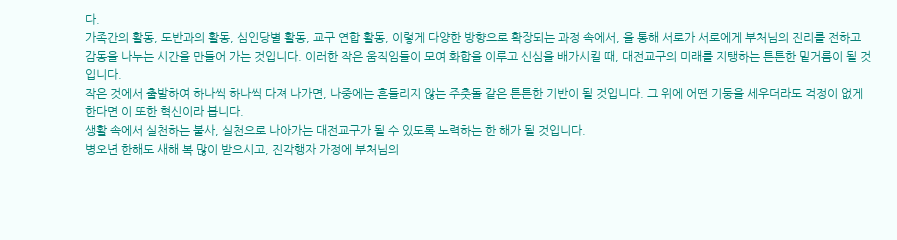다.
가족간의 활동, 도반과의 활동, 심인당별 활동, 교구 연합 활동, 이렇게 다양한 방향으로 확장되는 과정 속에서, 을 통해 서로가 서로에게 부처님의 진리를 전하고 감동을 나누는 시간을 만들어 가는 것입니다. 이러한 작은 움직임들이 모여 화합을 이루고 신심을 배가시킬 때, 대전교구의 미래를 지탱하는 튼튼한 밑거름이 될 것입니다.
작은 것에서 출발하여 하나씩 하나씩 다져 나가면, 나중에는 흔들리지 않는 주춧돌 같은 튼튼한 기반이 될 것입니다. 그 위에 어떤 기둥을 세우더라도 걱정이 없게 한다면 이 또한 혁신이라 봅니다.
생활 속에서 실천하는 불사, 실천으로 나아가는 대전교구가 될 수 있도록 노력하는 한 해가 될 것입니다.
병오년 한해도 새해 복 많이 받으시고, 진각행자 가정에 부처님의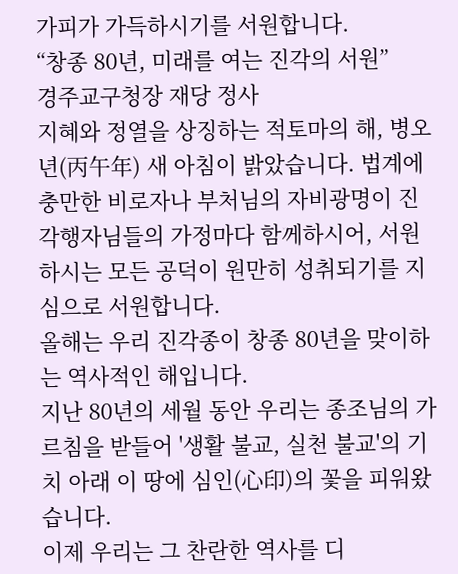가피가 가득하시기를 서원합니다.
“창종 80년, 미래를 여는 진각의 서원”
경주교구청장 재당 정사
지혜와 정열을 상징하는 적토마의 해, 병오년(丙午年) 새 아침이 밝았습니다. 법계에 충만한 비로자나 부처님의 자비광명이 진각행자님들의 가정마다 함께하시어, 서원하시는 모든 공덕이 원만히 성취되기를 지심으로 서원합니다.
올해는 우리 진각종이 창종 80년을 맞이하는 역사적인 해입니다.
지난 80년의 세월 동안 우리는 종조님의 가르침을 받들어 '생활 불교, 실천 불교'의 기치 아래 이 땅에 심인(心印)의 꽃을 피워왔습니다.
이제 우리는 그 찬란한 역사를 디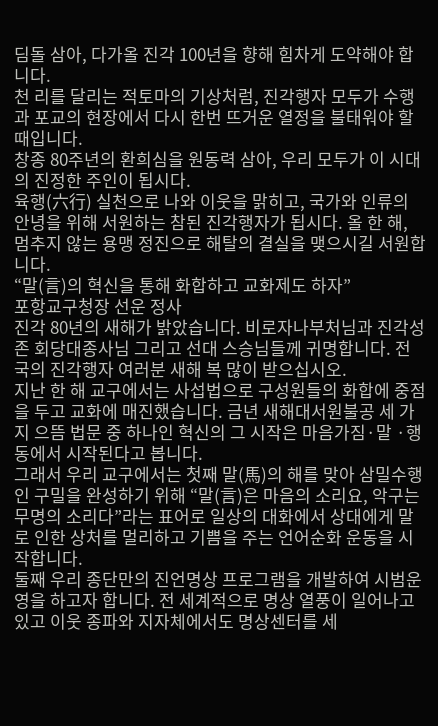딤돌 삼아, 다가올 진각 100년을 향해 힘차게 도약해야 합니다.
천 리를 달리는 적토마의 기상처럼, 진각행자 모두가 수행과 포교의 현장에서 다시 한번 뜨거운 열정을 불태워야 할 때입니다.
창종 80주년의 환희심을 원동력 삼아, 우리 모두가 이 시대의 진정한 주인이 됩시다.
육행(六行) 실천으로 나와 이웃을 맑히고, 국가와 인류의 안녕을 위해 서원하는 참된 진각행자가 됩시다. 올 한 해, 멈추지 않는 용맹 정진으로 해탈의 결실을 맺으시길 서원합니다.
“말(言)의 혁신을 통해 화합하고 교화제도 하자”
포항교구청장 선운 정사
진각 80년의 새해가 밝았습니다. 비로자나부처님과 진각성존 회당대종사님 그리고 선대 스승님들께 귀명합니다. 전국의 진각행자 여러분 새해 복 많이 받으십시오.
지난 한 해 교구에서는 사섭법으로 구성원들의 화합에 중점을 두고 교화에 매진했습니다. 금년 새해대서원불공 세 가지 으뜸 법문 중 하나인 혁신의 그 시작은 마음가짐·말 ·행동에서 시작된다고 봅니다.
그래서 우리 교구에서는 첫째 말(馬)의 해를 맞아 삼밀수행인 구밀을 완성하기 위해 “말(言)은 마음의 소리요, 악구는 무명의 소리다”라는 표어로 일상의 대화에서 상대에게 말로 인한 상처를 멀리하고 기쁨을 주는 언어순화 운동을 시작합니다.
둘째 우리 종단만의 진언명상 프로그램을 개발하여 시범운영을 하고자 합니다. 전 세계적으로 명상 열풍이 일어나고 있고 이웃 종파와 지자체에서도 명상센터를 세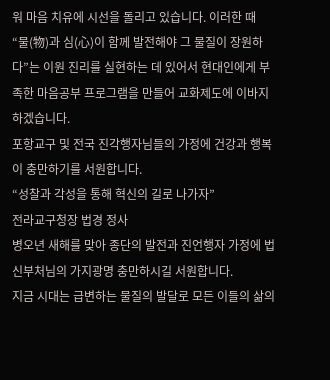워 마음 치유에 시선을 돌리고 있습니다. 이러한 때 “물(物)과 심(心)이 함께 발전해야 그 물질이 장원하다”는 이원 진리를 실현하는 데 있어서 현대인에게 부족한 마음공부 프로그램을 만들어 교화제도에 이바지하겠습니다.
포항교구 및 전국 진각행자님들의 가정에 건강과 행복이 충만하기를 서원합니다.
“성찰과 각성을 통해 혁신의 길로 나가자”
전라교구청장 법경 정사
병오년 새해를 맞아 종단의 발전과 진언행자 가정에 법신부처님의 가지광명 충만하시길 서원합니다.
지금 시대는 급변하는 물질의 발달로 모든 이들의 삶의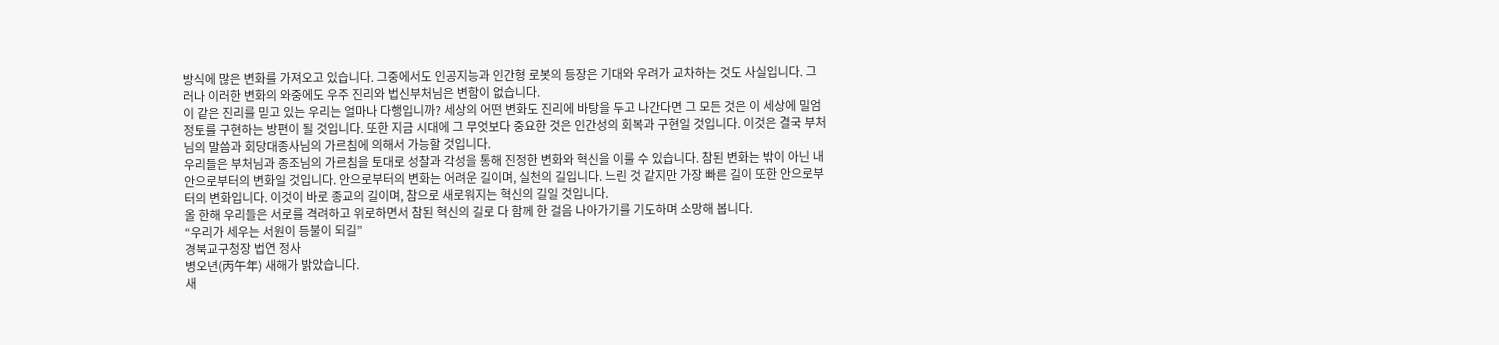방식에 많은 변화를 가져오고 있습니다. 그중에서도 인공지능과 인간형 로봇의 등장은 기대와 우려가 교차하는 것도 사실입니다. 그러나 이러한 변화의 와중에도 우주 진리와 법신부처님은 변함이 없습니다.
이 같은 진리를 믿고 있는 우리는 얼마나 다행입니까? 세상의 어떤 변화도 진리에 바탕을 두고 나간다면 그 모든 것은 이 세상에 밀엄정토를 구현하는 방편이 될 것입니다. 또한 지금 시대에 그 무엇보다 중요한 것은 인간성의 회복과 구현일 것입니다. 이것은 결국 부처님의 말씀과 회당대종사님의 가르침에 의해서 가능할 것입니다.
우리들은 부처님과 종조님의 가르침을 토대로 성찰과 각성을 통해 진정한 변화와 혁신을 이룰 수 있습니다. 참된 변화는 밖이 아닌 내 안으로부터의 변화일 것입니다. 안으로부터의 변화는 어려운 길이며, 실천의 길입니다. 느린 것 같지만 가장 빠른 길이 또한 안으로부터의 변화입니다. 이것이 바로 종교의 길이며, 참으로 새로워지는 혁신의 길일 것입니다.
올 한해 우리들은 서로를 격려하고 위로하면서 참된 혁신의 길로 다 함께 한 걸음 나아가기를 기도하며 소망해 봅니다.
“우리가 세우는 서원이 등불이 되길”
경북교구청장 법연 정사
병오년(丙午年) 새해가 밝았습니다.
새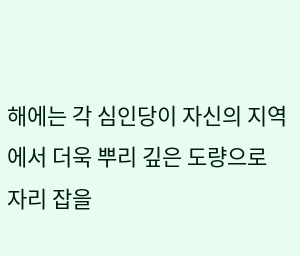해에는 각 심인당이 자신의 지역에서 더욱 뿌리 깊은 도량으로 자리 잡을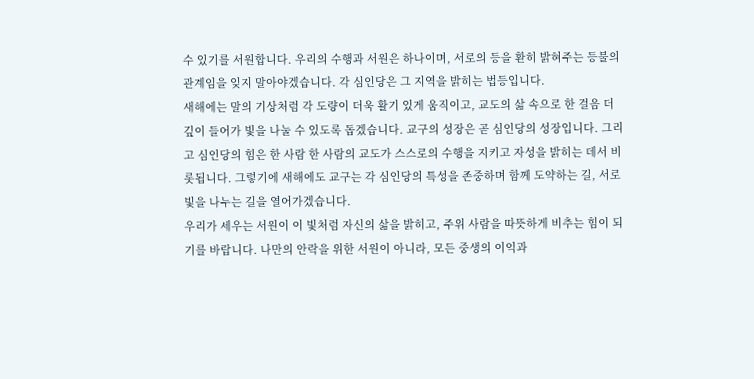수 있기를 서원합니다. 우리의 수행과 서원은 하나이며, 서로의 등을 환히 밝혀주는 등불의 관계임을 잊지 말아야겠습니다. 각 심인당은 그 지역을 밝히는 법등입니다.
새해에는 말의 기상처럼 각 도량이 더욱 활기 있게 움직이고, 교도의 삶 속으로 한 걸음 더 깊이 들어가 빛을 나눌 수 있도록 돕겠습니다. 교구의 성장은 곧 심인당의 성장입니다. 그리고 심인당의 힘은 한 사람 한 사람의 교도가 스스로의 수행을 지키고 자성을 밝히는 데서 비롯됩니다. 그렇기에 새해에도 교구는 각 심인당의 특성을 존중하며 함께 도약하는 길, 서로 빛을 나누는 길을 열어가겠습니다.
우리가 세우는 서원이 이 빛처럼 자신의 삶을 밝히고, 주위 사람을 따뜻하게 비추는 힘이 되기를 바랍니다. 나만의 안락을 위한 서원이 아니라, 모든 중생의 이익과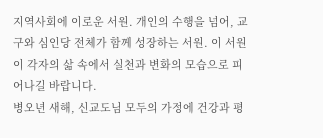지역사회에 이로운 서원. 개인의 수행을 넘어, 교구와 심인당 전체가 함께 성장하는 서원. 이 서원이 각자의 삶 속에서 실천과 변화의 모습으로 피어나길 바랍니다.
병오년 새해, 신교도님 모두의 가정에 건강과 평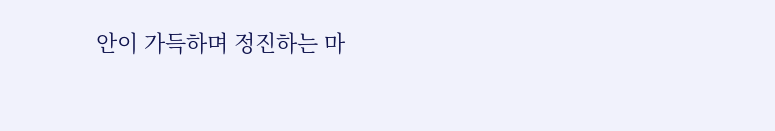안이 가득하며 정진하는 마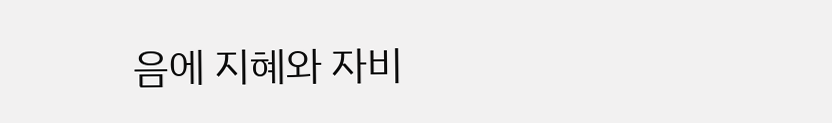음에 지혜와 자비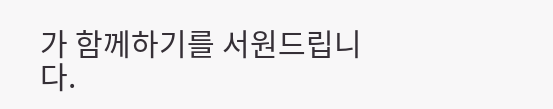가 함께하기를 서원드립니다.